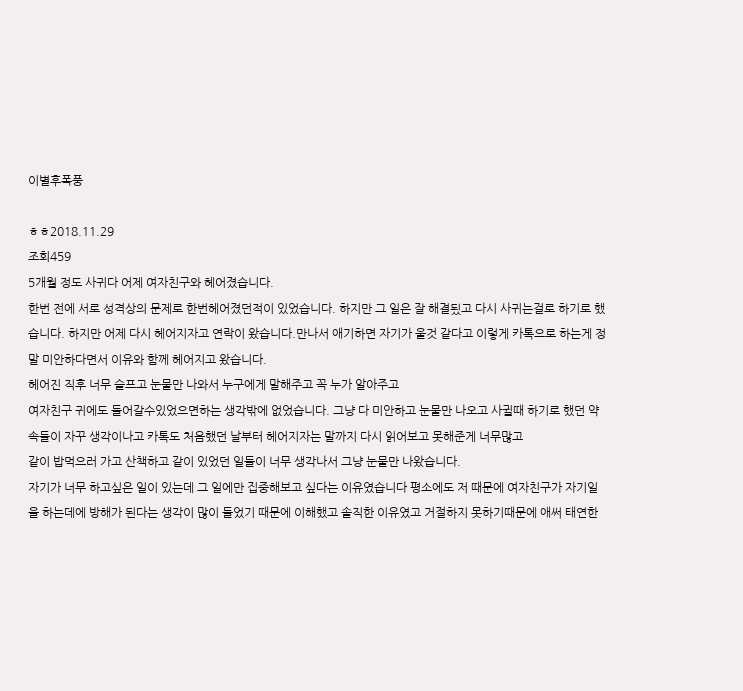이별후폭풍

ㅎㅎ2018.11.29
조회459
5개월 정도 사귀다 어제 여자친구와 헤어졌습니다.
한번 전에 서로 성격상의 문제로 한번헤어졌던적이 있었습니다. 하지만 그 일은 잘 해결됬고 다시 사귀는걸로 하기로 했습니다. 하지만 어제 다시 헤어지자고 연락이 왔습니다.만나서 애기하면 자기가 울것 같다고 이렇게 카톡으로 하는게 정말 미안하다면서 이유와 함께 헤어지고 왔습니다.
헤어진 직후 너무 슬프고 눈물만 나와서 누구에게 말해주고 꼭 누가 알아주고
여자친구 귀에도 들어갈수있었으면하는 생각밖에 없었습니다. 그냥 다 미안하고 눈물만 나오고 사귈때 하기로 했던 약속들이 자꾸 생각이나고 카톡도 처음했던 날부터 헤어지자는 말까지 다시 읽어보고 못해준게 너무많고
같이 밥먹으러 가고 산책하고 같이 있었던 일들이 너무 생각나서 그냥 눈물만 나왔습니다.
자기가 너무 하고싶은 일이 있는데 그 일에만 집중해보고 싶다는 이유였습니다 평소에도 저 때문에 여자친구가 자기일을 하는데에 방해가 된다는 생각이 많이 들었기 때문에 이해했고 솔직한 이유였고 거절하지 못하기때문에 애써 태연한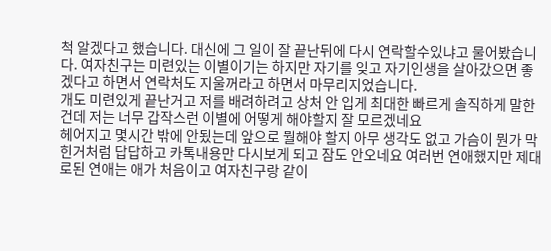척 알겠다고 했습니다. 대신에 그 일이 잘 끝난뒤에 다시 연락할수있냐고 물어봤습니다. 여자친구는 미련있는 이별이기는 하지만 자기를 잊고 자기인생을 살아갔으면 좋겠다고 하면서 연락처도 지울꺼라고 하면서 마무리지었습니다.
개도 미련있게 끝난거고 저를 배려하려고 상처 안 입게 최대한 빠르게 솔직하게 말한건데 저는 너무 갑작스런 이별에 어떻게 해야할지 잘 모르겠네요
헤어지고 몇시간 밖에 안됬는데 앞으로 뭘해야 할지 아무 생각도 없고 가슴이 뭔가 막힌거처럼 답답하고 카톡내용만 다시보게 되고 잠도 안오네요 여러번 연애했지만 제대로된 연애는 애가 처음이고 여자친구랑 같이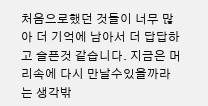처음으로했던 것들이 너무 많아 더 기억에 남아서 더 답답하고 슬픈것 같습니다. 지금은 머리속에 다시 만날수있을까라는 생각밖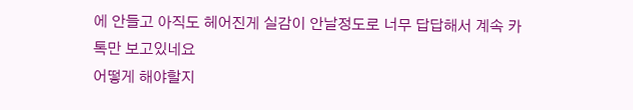에 안들고 아직도 헤어진게 실감이 안날정도로 너무 답답해서 계속 카톡만 보고있네요
어떻게 해야할지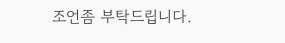조언좀 부탁드립니다.